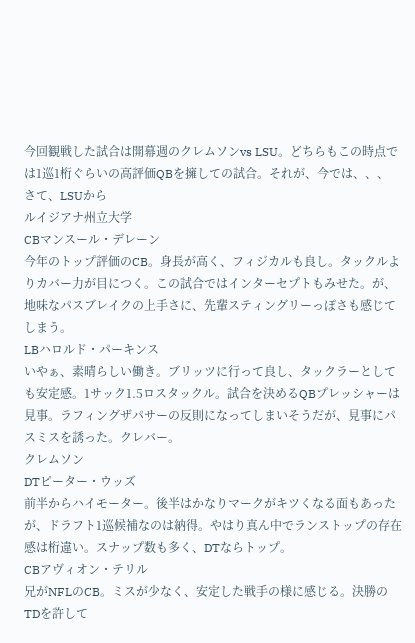今回観戦した試合は開幕週のクレムソンvs LSU。どちらもこの時点では1巡1桁ぐらいの高評価QBを擁しての試合。それが、今では、、、
さて、LSUから
ルイジアナ州立大学
CBマンスール・デレーン
今年のトップ評価のCB。身長が高く、フィジカルも良し。タックルよりカバー力が目につく。この試合ではインターセプトもみせた。が、地味なパスブレイクの上手さに、先輩スティングリーっぽさも感じてしまう。
LBハロルド・パーキンス
いやぁ、素晴らしい働き。ブリッツに行って良し、タックラーとしても安定感。1サック1.5ロスタックル。試合を決めるQBプレッシャーは見事。ラフィングザパサーの反則になってしまいそうだが、見事にパスミスを誘った。クレバー。
クレムソン
DTピーター・ウッズ
前半からハイモーター。後半はかなりマークがキツくなる面もあったが、ドラフト1巡候補なのは納得。やはり真ん中でランストップの存在感は桁違い。スナップ数も多く、DTならトップ。
CBアヴィオン・テリル
兄がNFLのCB。ミスが少なく、安定した戦手の様に感じる。決勝のTDを許して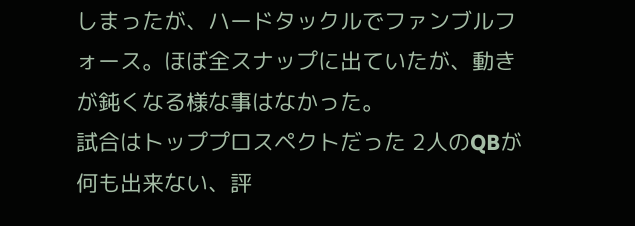しまったが、ハードタックルでファンブルフォース。ほぼ全スナップに出ていたが、動きが鈍くなる様な事はなかった。
試合はトッププロスペクトだった 2人のQBが何も出来ない、評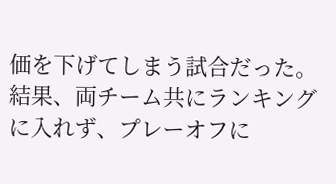価を下げてしまう試合だった。結果、両チーム共にランキングに入れず、プレーオフに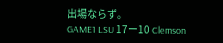出場ならず。
GAME1 LSU 17ー10 Clemson